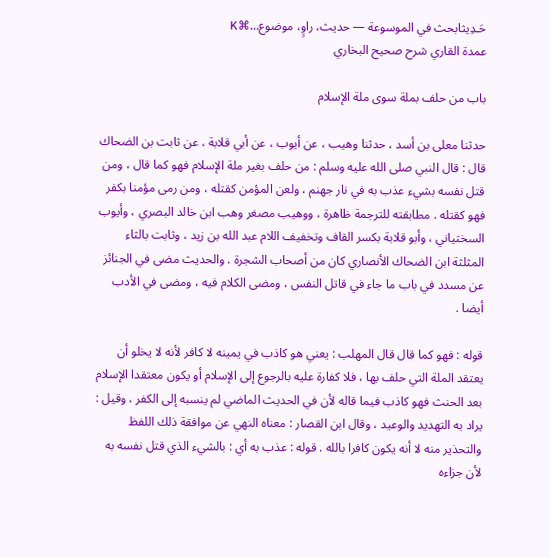حَـدِيثابحث في الموسوعة — حديث، راوٍ، موضوع…⌘K
عمدة القاري شرح صحيح البخاري

باب من حلف بملة سوى ملة الإسلام

حدثنا معلى بن أسد ، حدثنا وهيب ، عن أيوب ، عن أبي قلابة ، عن ثابت بن الضحاك قال : قال النبي صلى الله عليه وسلم : من حلف بغير ملة الإسلام فهو كما قال ، ومن قتل نفسه بشيء عذب به في نار جهنم ، ولعن المؤمن كقتله ، ومن رمى مؤمنا بكفر فهو كقتله . مطابقته للترجمة ظاهرة ، ووهيب مصغر وهب ابن خالد البصري ، وأيوب السختياني ، وأبو قلابة بكسر القاف وتخفيف اللام عبد الله بن زيد ، وثابت بالثاء المثلثة ابن الضحاك الأنصاري كان من أصحاب الشجرة . والحديث مضى في الجنائز عن مسدد في باب ما جاء في قاتل النفس ، ومضى الكلام فيه ، ومضى في الأدب أيضا .

قوله : فهو كما قال قال المهلب : يعني هو كاذب في يمينه لا كافر لأنه لا يخلو أن يعتقد الملة التي حلف بها ، فلا كفارة عليه بالرجوع إلى الإسلام أو يكون معتقدا الإسلام بعد الحنث فهو كاذب فيما قاله لأن في الحديث الماضي لم ينسبه إلى الكفر ، وقيل : يراد به التهديد والوعيد ، وقال ابن القصار : معناه النهي عن موافقة ذلك اللفظ والتحذير منه لا أنه يكون كافرا بالله . قوله : عذب به أي : بالشيء الذي قتل نفسه به لأن جزاءه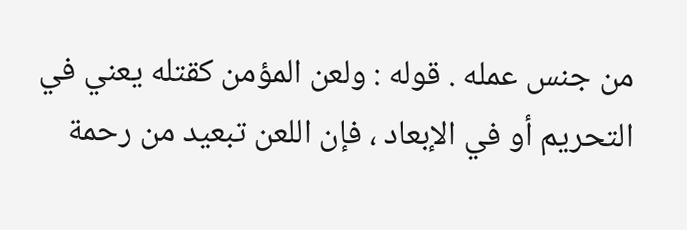من جنس عمله . قوله : ولعن المؤمن كقتله يعني في التحريم أو في الإبعاد ، فإن اللعن تبعيد من رحمة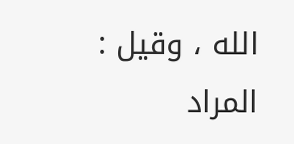الله ، وقيل : المراد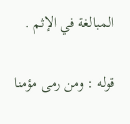المبالغة في الإثم .

قوله : ومن رمى مؤمنا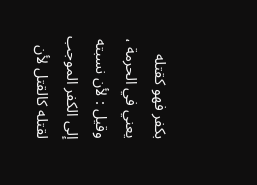بكفر فهو كقتله يعني في الحرمة ، وقيل : لأن نسبته إلى الكفر الموجب لقتله كالقتل لأن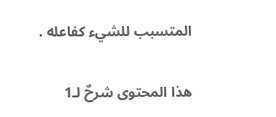المتسبب للشيء كفاعله .

هذا المحتوى شرحٌ لـ1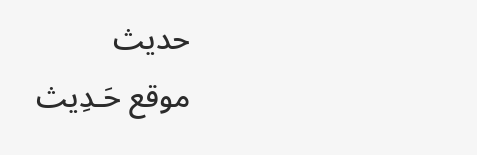حديث
موقع حَـدِيث